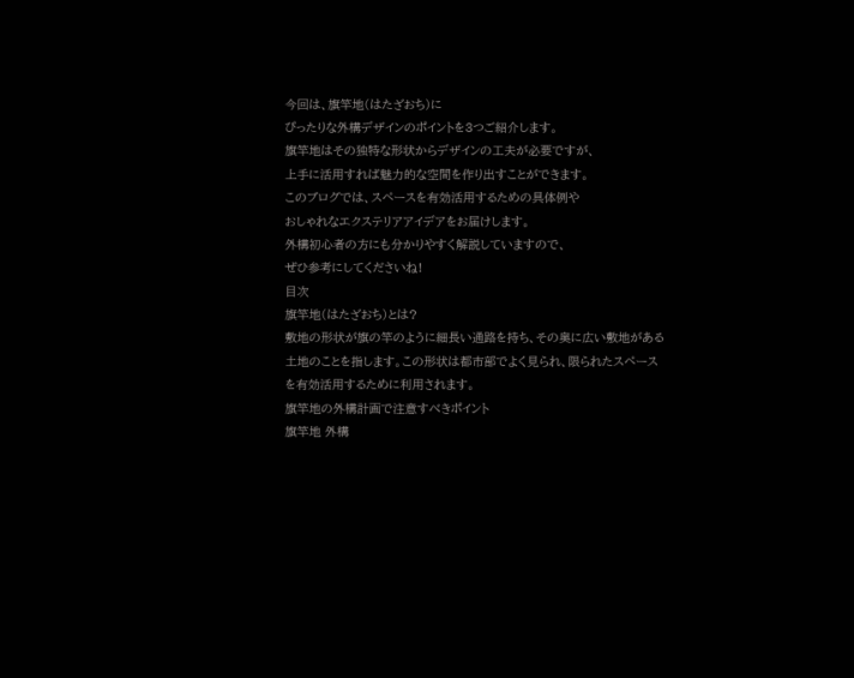今回は、旗竿地(はたざおち)に
ぴったりな外構デザインのポイントを3つご紹介します。
旗竿地はその独特な形状からデザインの工夫が必要ですが、
上手に活用すれば魅力的な空間を作り出すことができます。
このブログでは、スペースを有効活用するための具体例や
おしゃれなエクステリアアイデアをお届けします。
外構初心者の方にも分かりやすく解説していますので、
ぜひ参考にしてくださいね!
目次
旗竿地(はたざおち)とは?
敷地の形状が旗の竿のように細長い通路を持ち、その奥に広い敷地がある土地のことを指します。この形状は都市部でよく見られ、限られたスペースを有効活用するために利用されます。
旗竿地の外構計画で注意すべきポイント
旗竿地 外構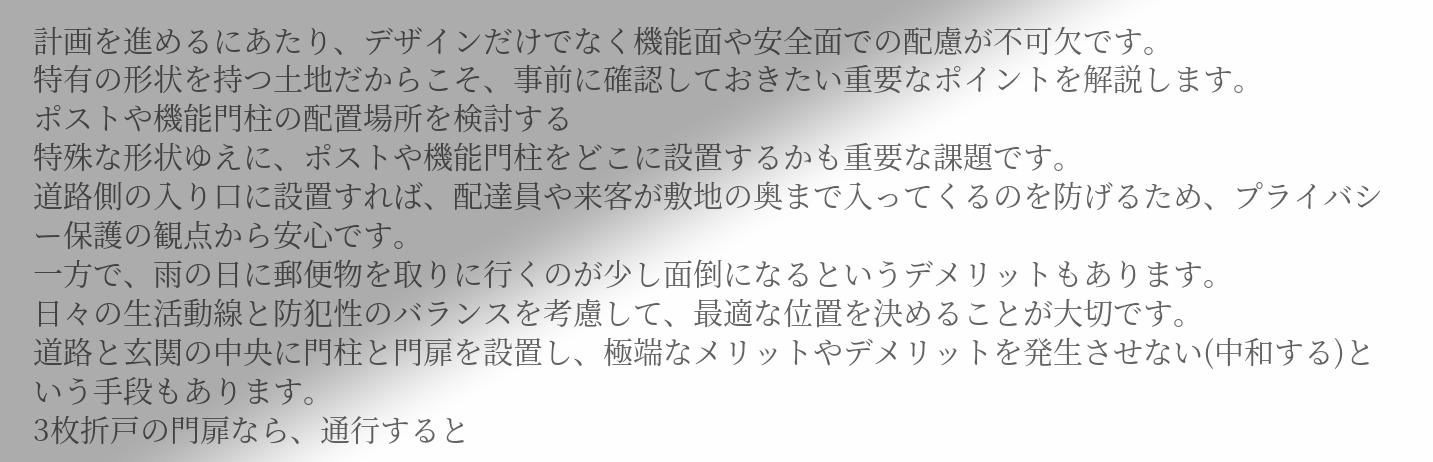計画を進めるにあたり、デザインだけでなく機能面や安全面での配慮が不可欠です。
特有の形状を持つ土地だからこそ、事前に確認しておきたい重要なポイントを解説します。
ポストや機能門柱の配置場所を検討する
特殊な形状ゆえに、ポストや機能門柱をどこに設置するかも重要な課題です。
道路側の入り口に設置すれば、配達員や来客が敷地の奥まで入ってくるのを防げるため、プライバシー保護の観点から安心です。
一方で、雨の日に郵便物を取りに行くのが少し面倒になるというデメリットもあります。
日々の生活動線と防犯性のバランスを考慮して、最適な位置を決めることが大切です。
道路と玄関の中央に門柱と門扉を設置し、極端なメリットやデメリットを発生させない(中和する)という手段もあります。
3枚折戸の門扉なら、通行すると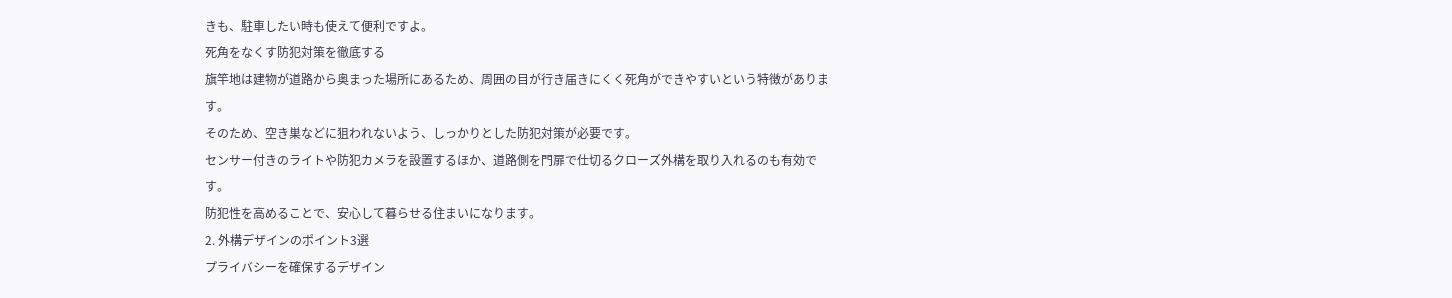きも、駐車したい時も使えて便利ですよ。
死角をなくす防犯対策を徹底する
旗竿地は建物が道路から奥まった場所にあるため、周囲の目が行き届きにくく死角ができやすいという特徴があります。
そのため、空き巣などに狙われないよう、しっかりとした防犯対策が必要です。
センサー付きのライトや防犯カメラを設置するほか、道路側を門扉で仕切るクローズ外構を取り入れるのも有効です。
防犯性を高めることで、安心して暮らせる住まいになります。
2. 外構デザインのポイント3選
プライバシーを確保するデザイン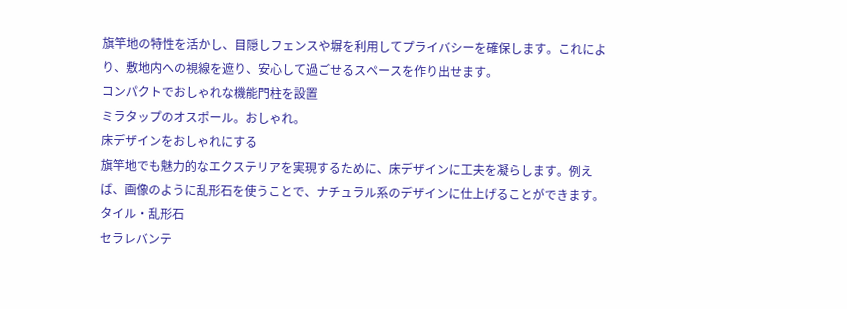旗竿地の特性を活かし、目隠しフェンスや塀を利用してプライバシーを確保します。これにより、敷地内への視線を遮り、安心して過ごせるスペースを作り出せます。
コンパクトでおしゃれな機能門柱を設置
ミラタップのオスポール。おしゃれ。
床デザインをおしゃれにする
旗竿地でも魅力的なエクステリアを実現するために、床デザインに工夫を凝らします。例えば、画像のように乱形石を使うことで、ナチュラル系のデザインに仕上げることができます。
タイル・乱形石
セラレバンテ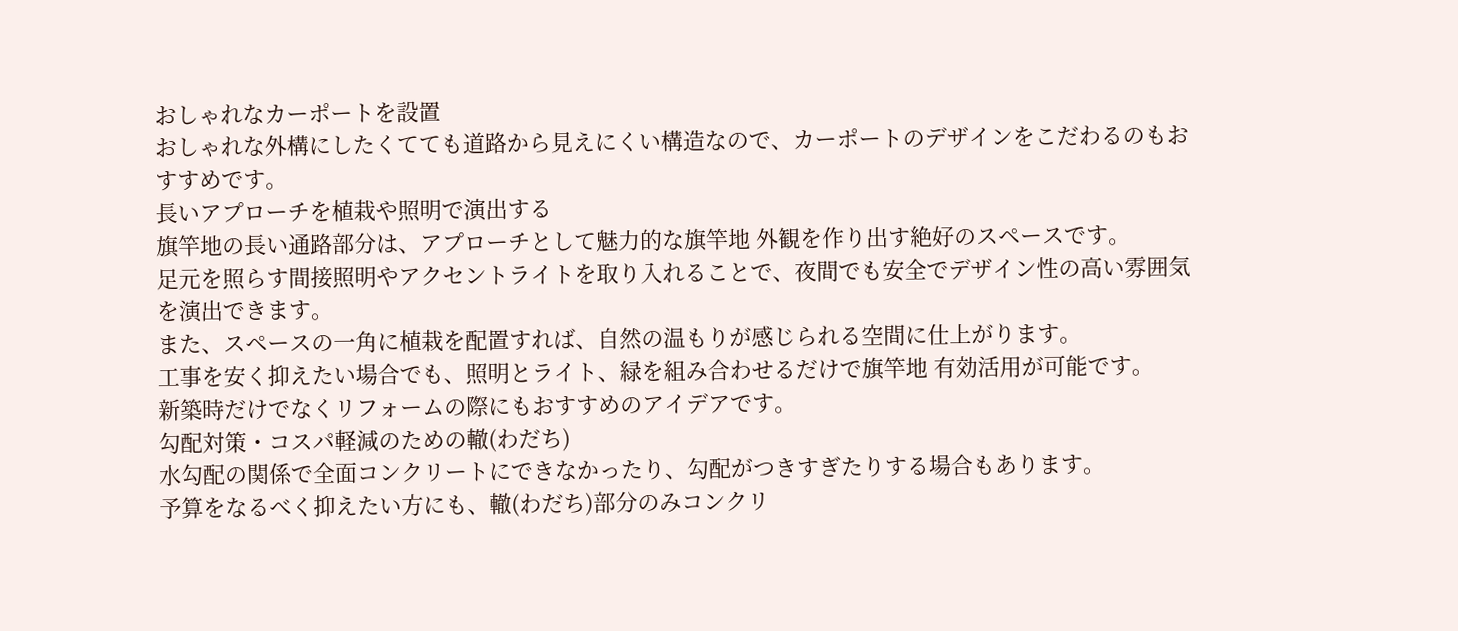おしゃれなカーポートを設置
おしゃれな外構にしたくてても道路から見えにくい構造なので、カーポートのデザインをこだわるのもおすすめです。
長いアプローチを植栽や照明で演出する
旗竿地の長い通路部分は、アプローチとして魅力的な旗竿地 外観を作り出す絶好のスペースです。
足元を照らす間接照明やアクセントライトを取り入れることで、夜間でも安全でデザイン性の高い雰囲気を演出できます。
また、スペースの一角に植栽を配置すれば、自然の温もりが感じられる空間に仕上がります。
工事を安く抑えたい場合でも、照明とライト、緑を組み合わせるだけで旗竿地 有効活用が可能です。
新築時だけでなくリフォームの際にもおすすめのアイデアです。
勾配対策・コスパ軽減のための轍(わだち)
水勾配の関係で全面コンクリートにできなかったり、勾配がつきすぎたりする場合もあります。
予算をなるべく抑えたい方にも、轍(わだち)部分のみコンクリ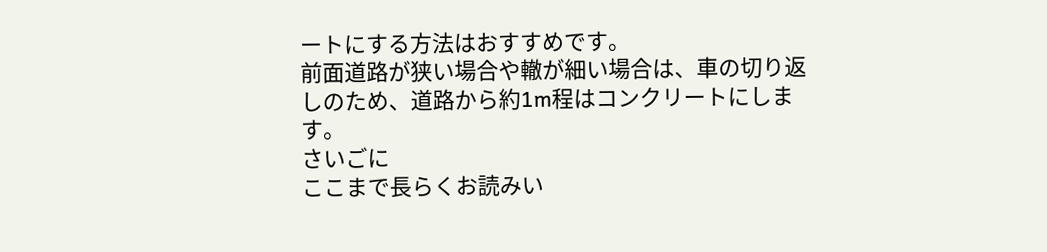ートにする方法はおすすめです。
前面道路が狭い場合や轍が細い場合は、車の切り返しのため、道路から約1m程はコンクリートにします。
さいごに
ここまで長らくお読みい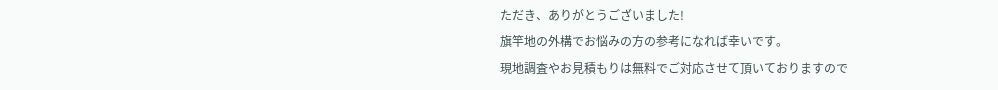ただき、ありがとうございました!
旗竿地の外構でお悩みの方の参考になれば幸いです。
現地調査やお見積もりは無料でご対応させて頂いておりますので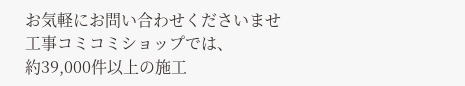お気軽にお問い合わせくださいませ
工事コミコミショップでは、
約39,000件以上の施工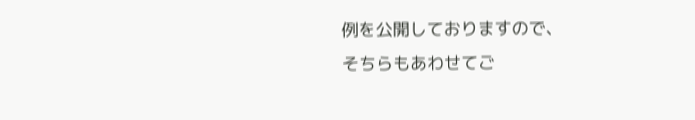例を公開しておりますので、
そちらもあわせてご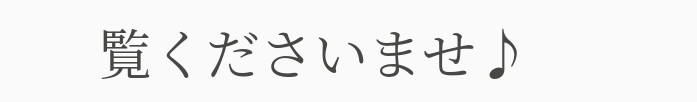覧くださいませ♪